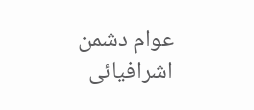عوام دشمن اشرافیائی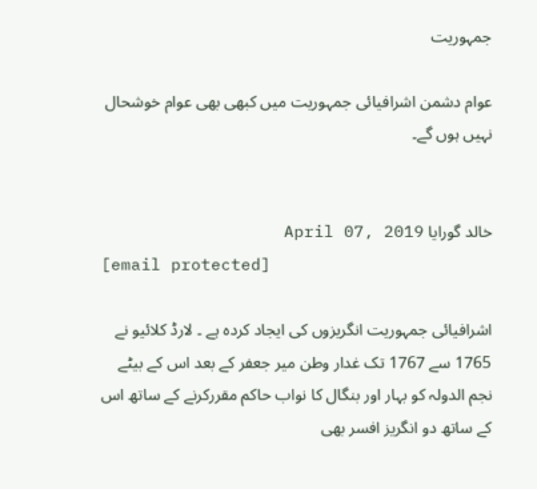جمہوریت

عوام دشمن اشرافیائی جمہوریت میں کبھی بھی عوام خوشحال نہیں ہوں گے۔


خالد گورایا April 07, 2019
[email protected]

اشرافیائی جمہوریت انگریزوں کی ایجاد کردہ ہے ۔ لارڈ کلائیو نے 1765 سے 1767 تک غدار وطن میر جعفر کے بعد اس کے بیٹے نجم الدولہ کو بہار اور بنگال کا نواب حاکم مقررکرنے کے ساتھ اس کے ساتھ دو انگریز افسر بھی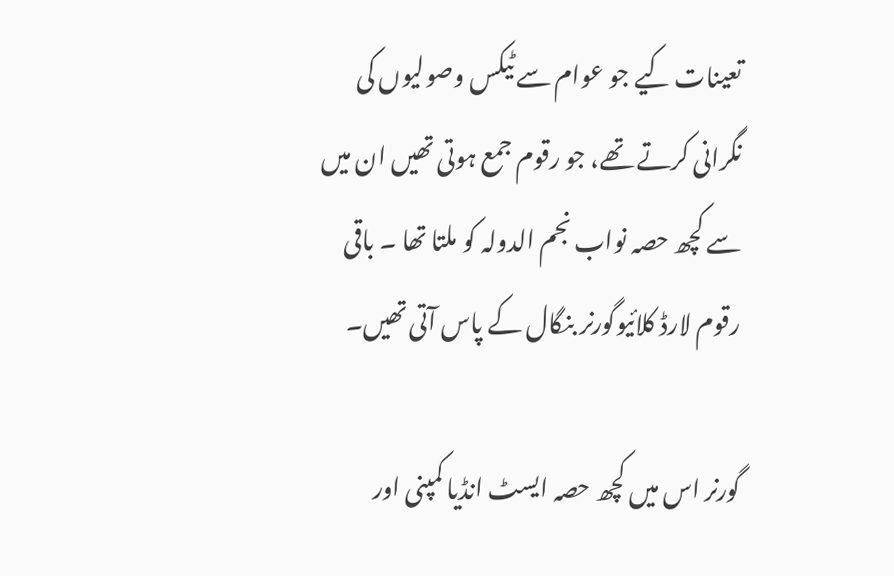تعینات کیے جو عوام سے ٹیکس وصولیوں کی نگرانی کرتے تھے، جو رقوم جمع ہوتی تھیں ان میں سے کچھ حصہ نواب نجم الدولہ کو ملتا تھا ۔ باقی رقوم لارڈ کلائیوگورنر بنگال کے پاس آتی تھیں۔

گورنر اس میں کچھ حصہ ایسٹ انڈیا کمپنی اور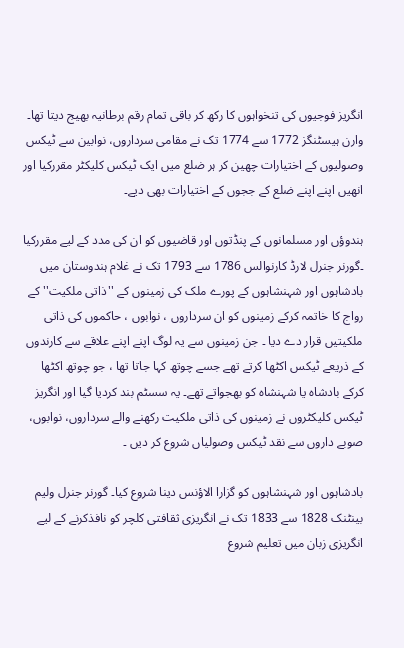انگریز فوجیوں کی تنخواہوں کا رکھ کر باقی تمام رقم برطانیہ بھیج دیتا تھا۔ وارن ہیسٹنگز 1772 سے 1774 تک نے مقامی سرداروں، نوابین سے ٹیکس وصولیوں کے اختیارات چھین کر ہر ضلع میں ایک ٹیکس کلیکٹر مقررکیا اور انھیں اپنے اپنے ضلع کے ججوں کے اختیارات بھی دیے۔

ہندوؤں اور مسلمانوں کے پنڈتوں اور قاضیوں کو ان کی مدد کے لیے مقررکیا ۔گورنر جنرل لارڈ کارنوالس 1786 سے 1793 تک نے غلام ہندوستان میں بادشاہوں اور شہنشاہوں کے پورے ملک کی زمینوں کے ''ذاتی ملکیت'' کے رواج کا خاتمہ کرکے زمینوں کو ان سرداروں ، نوابوں ، حاکموں کی ذاتی ملکیتیں قرار دے دیا ۔ جن زمینوں سے یہ لوگ اپنے اپنے علاقے سے کارندوں کے ذریعے ٹیکس اکٹھا کرتے تھے جسے چوتھ کہا جاتا تھا ، جو چوتھ اکٹھا کرکے بادشاہ یا شہنشاہ کو بھجواتے تھے۔ یہ سسٹم بند کردیا گیا اور انگریز ٹیکس کلیکٹروں نے زمینوں کی ذاتی ملکیت رکھنے والے سرداروں، نوابوں، صوبے داروں سے نقد ٹیکس وصولیاں شروع کر دیں ۔

بادشاہوں اور شہنشاہوں کو گزارا الاؤنس دینا شروع کیا۔ گورنر جنرل ولیم بینٹنک 1828 سے 1833 تک نے انگریزی ثقافتی کلچر کو نافذکرنے کے لیے انگریزی زبان میں تعلیم شروع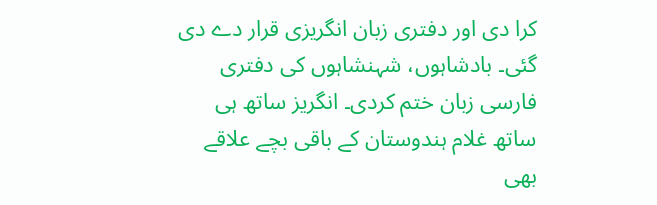کرا دی اور دفتری زبان انگریزی قرار دے دی گئی۔ بادشاہوں، شہنشاہوں کی دفتری فارسی زبان ختم کردی۔ انگریز ساتھ ہی ساتھ غلام ہندوستان کے باقی بچے علاقے بھی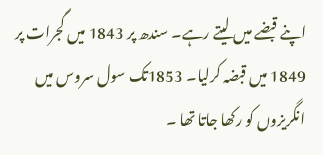اپنے قبضے میں لیتے رہے۔ سندھ پر 1843 میں گجرات پر 1849 میں قبضہ کرلیا۔ 1853تک سول سروس میں انگریزوں کو رکھا جاتا تھا ۔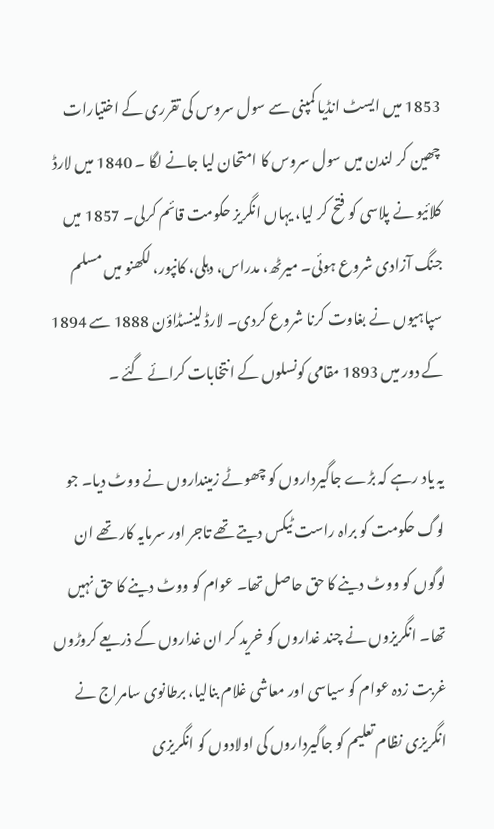1853 میں ایسٹ انڈیا کمپنی سے سول سروس کی تقرری کے اختیارات چھین کر لندن میں سول سروس کا امتحان لیا جانے لگا ۔ 1840 میں لارڈ کلائیو نے پلاسی کو فتح کر لیا، یہاں انگریز حکومت قائم کرلی۔ 1857 میں جنگ آزادی شروع ہوئی۔ میرٹھ، مدراس، دہلی، کانپور، لکھنو میں مسلم سپاہیوں نے بغاوت کرنا شروع کردی۔ لارڈ لینسڈاؤن 1888 سے 1894 کے دور میں 1893 مقامی کونسلوں کے انتخابات کرائے گئے ۔

یہ یاد رہے کہ بڑے جاگیرداروں کو چھوٹے زمینداروں نے ووٹ دیا۔ جو لوگ حکومت کو براہ راست ٹیکس دیتے تھے تاجر اور سرمایہ کار تھے ان لوگوں کو ووٹ دینے کا حق حاصل تھا۔ عوام کو ووٹ دینے کا حق نہیں تھا۔ انگریزوں نے چند غداروں کو خرید کر ان غداروں کے ذریعے کروڑوں غربت زدہ عوام کو سیاسی اور معاشی غلام بنالیا، برطانوی سامراج نے انگریزی نظام تعلیم کو جاگیرداروں کی اولادوں کو انگریزی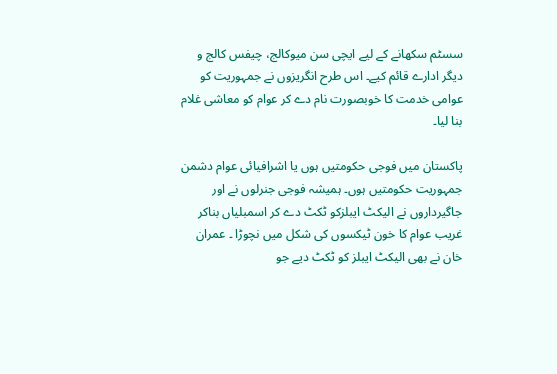سسٹم سکھانے کے لیے ایچی سن میوکالج، چیفس کالج و دیگر ادارے قائم کیے۔ اس طرح انگریزوں نے جمہوریت کو عوامی خدمت کا خوبصورت نام دے کر عوام کو معاشی غلام بنا لیا۔

پاکستان میں فوجی حکومتیں ہوں یا اشرافیائی عوام دشمن جمہوریت حکومتیں ہوں۔ ہمیشہ فوجی جنرلوں نے اور جاگیرداروں نے الیکٹ ایبلزکو ٹکٹ دے کر اسمبلیاں بناکر غریب عوام کا خون ٹیکسوں کی شکل میں نچوڑا ۔ عمران خان نے بھی الیکٹ ایبلز کو ٹکٹ دیے جو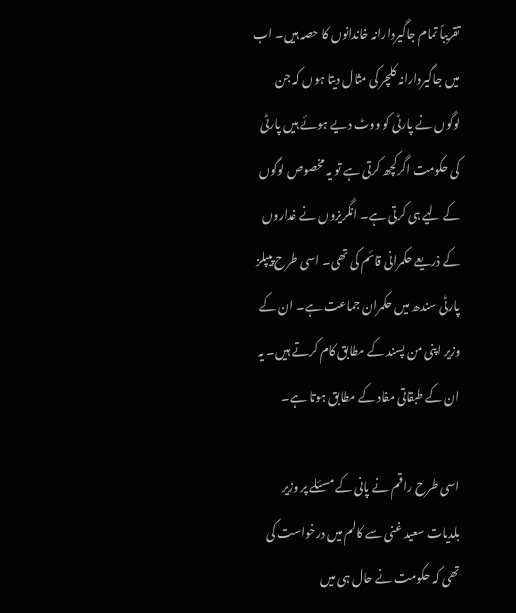تقریباً تمام جاگیردارانہ خاندانوں کا حصہ ہیں۔ اب میں جاگیردارانہ کلچر کی مثال دیتا ہوں کہ جن لوگوں نے پارٹی کو ووٹ دیے ہوئے ہیں پارٹی کی حکومت اگرکچھ کرتی ہے تو یہ مخصوص لوگوں کے لیے ہی کرتی ہے۔ انگریزوں نے غداروں کے ذریعے حکمرانی قائم کی تھی۔ اسی طرح پیپلز پارٹی سندھ میں حکمران جماعت ہے۔ ان کے وزیر اپنی من پسند کے مطابق کام کرتے ہیں۔ یہ ان کے طبقاتی مفاد کے مطابق ہوتا ہے۔

اسی طرح راقم نے پانی کے مسئلے پر وزیر بلدیات سعید غنی سے کالم میں درخواست کی تھی کہ حکومت نے حال ہی میں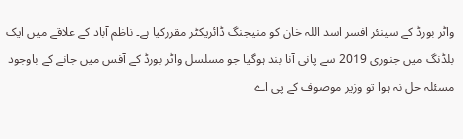واٹر بورڈ کے سینئر افسر اسد اللہ خان کو منیجنگ ڈائریکٹر مقررکیا ہے۔ ناظم آباد کے علاقے میں ایک بلڈنگ میں جنوری 2019 سے پانی آنا بند ہوگیا جو مسلسل واٹر بورڈ کے آفس میں جانے کے باوجود مسئلہ حل نہ ہوا تو وزیر موصوف کے پی اے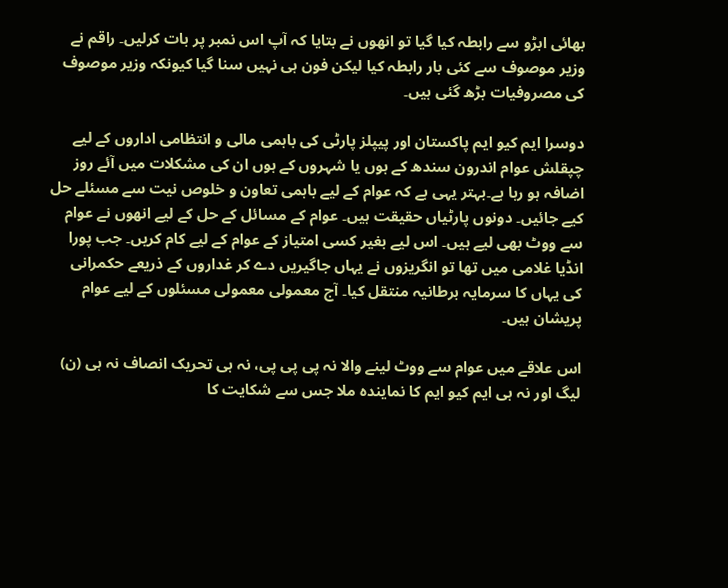بھائی ابڑو سے رابطہ کیا گیا تو انھوں نے بتایا کہ آپ اس نمبر پر بات کرلیں۔ راقم نے وزیر موصوف سے کئی بار رابطہ کیا لیکن فون ہی نہیں سنا گیا کیونکہ وزیر موصوف کی مصروفیات بڑھ گئی ہیں۔

دوسرا ایم کیو ایم پاکستان اور پیپلز پارٹی کی باہمی مالی و انتظامی اداروں کے لیے چپقلش عوام اندرون سندھ کے ہوں یا شہروں کے ہوں ان کی مشکلات میں آئے روز اضافہ ہو رہا ہے۔بہتر یہی ہے کہ عوام کے لیے باہمی تعاون و خلوص نیت سے مسئلے حل کیے جائیں۔ دونوں پارٹیاں حقیقت ہیں۔ عوام کے مسائل کے حل کے لیے انھوں نے عوام سے ووٹ بھی لیے ہیں۔ اس لیے بغیر کسی امتیاز کے عوام کے لیے کام کریں۔ جب پورا انڈیا غلامی میں تھا تو انگریزوں نے یہاں جاگیریں دے کر غداروں کے ذریعے حکمرانی کی یہاں کا سرمایہ برطانیہ منتقل کیا۔ آج معمولی معمولی مسئلوں کے لیے عوام پریشان ہیں۔

اس علاقے میں عوام سے ووٹ لینے والا نہ پی پی پی، نہ ہی تحریک انصاف نہ ہی (ن) لیگ اور نہ ہی ایم کیو ایم کا نمایندہ ملا جس سے شکایت کا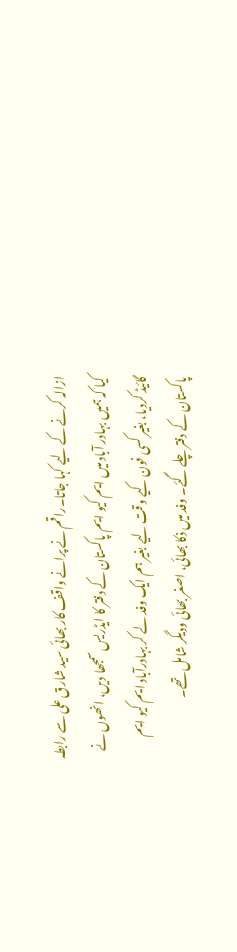ازالہ کرنے کے لیے کہا جاتا۔راقم نے پرانے واقف کار بھائی سید شارق علی سے رابطہ کیا کہ ہمیں بہادر آباد میں ایم کیو ایم پاکستان کے دفتر کا ایڈریس سمجھا دیں، انھوں نے گائیڈ کردیا، بغیر کسی فون کیے وقت لیے بغیر ہم ایک وفد لے کر بہادرآباد ایم کیو ایم پاکستان کے دفتر چلے گئے۔ وفد میں ذکا بھائی، اصغر بھائی ودیگر شامل تھے۔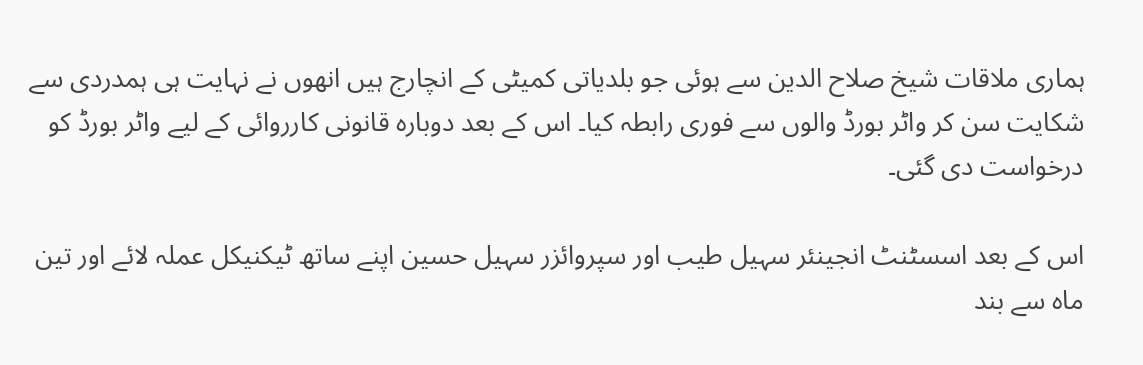ہماری ملاقات شیخ صلاح الدین سے ہوئی جو بلدیاتی کمیٹی کے انچارج ہیں انھوں نے نہایت ہی ہمدردی سے شکایت سن کر واٹر بورڈ والوں سے فوری رابطہ کیا۔ اس کے بعد دوبارہ قانونی کارروائی کے لیے واٹر بورڈ کو درخواست دی گئی۔

اس کے بعد اسسٹنٹ انجینئر سہیل طیب اور سپروائزر سہیل حسین اپنے ساتھ ٹیکنیکل عملہ لائے اور تین ماہ سے بند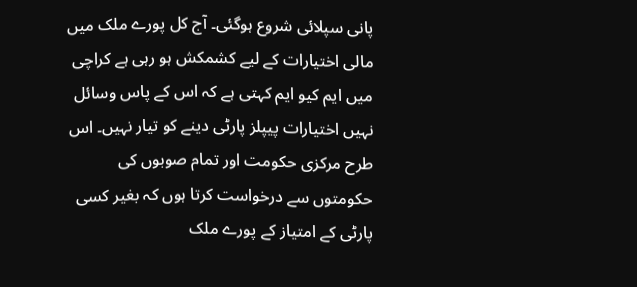پانی سپلائی شروع ہوگئی۔ آج کل پورے ملک میں مالی اختیارات کے لیے کشمکش ہو رہی ہے کراچی میں ایم کیو ایم کہتی ہے کہ اس کے پاس وسائل نہیں اختیارات پیپلز پارٹی دینے کو تیار نہیں۔ اس طرح مرکزی حکومت اور تمام صوبوں کی حکومتوں سے درخواست کرتا ہوں کہ بغیر کسی پارٹی کے امتیاز کے پورے ملک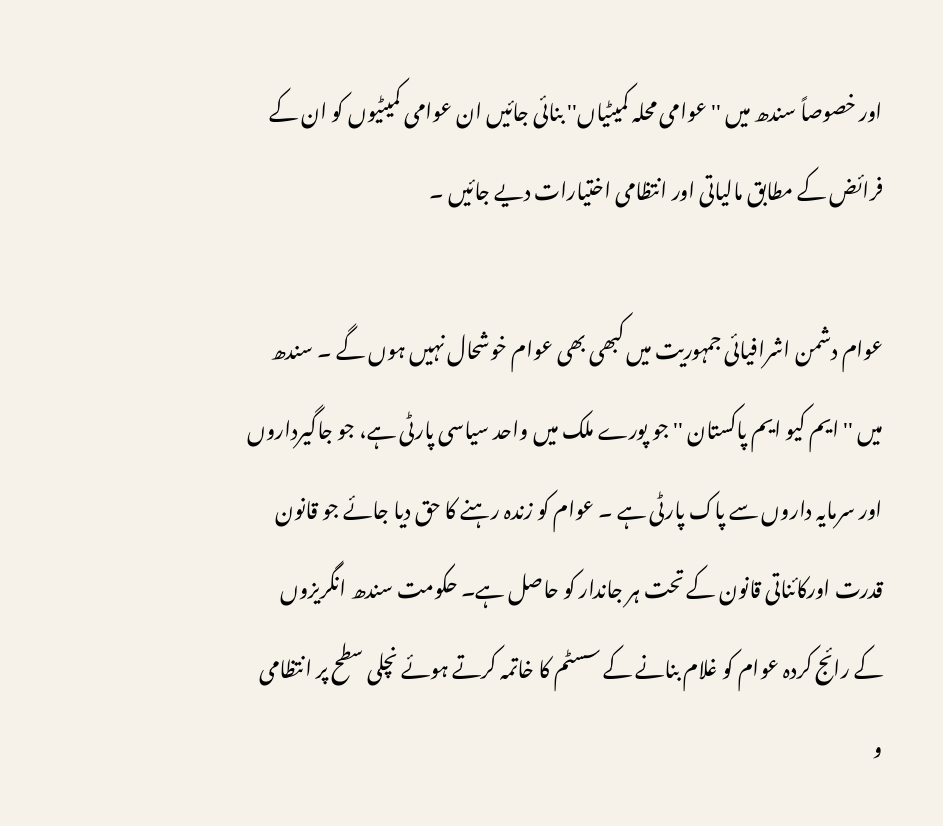اور خصوصاً سندھ میں ''عوامی محلہ کمیٹیاں'' بنائی جائیں ان عوامی کمیٹیوں کو ان کے فرائض کے مطابق مالیاتی اور انتظامی اختیارات دیے جائیں ۔

عوام دشمن اشرافیائی جمہوریت میں کبھی بھی عوام خوشحال نہیں ہوں گے ۔ سندھ میں '' ایم کیو ایم پاکستان '' جو پورے ملک میں واحد سیاسی پارٹی ہے، جو جاگیرداروں اور سرمایہ داروں سے پاک پارٹی ہے ۔ عوام کو زندہ رہنے کا حق دیا جائے جو قانون قدرت اورکائناتی قانون کے تحت ہر جاندار کو حاصل ہے۔ حکومت سندھ انگریزوں کے رائج کردہ عوام کو غلام بنانے کے سسٹم کا خاتمہ کرتے ہوئے نچلی سطح پر انتظامی و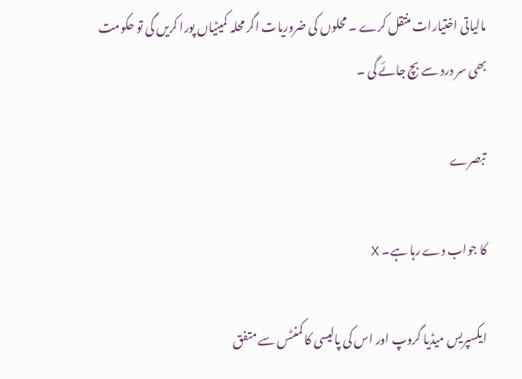مالیاتی اختیارات منتقل کرے ۔ محلوں کی ضروریات اگر محلہ کمیٹیاں پورا کریں گی تو حکومت بھی سر درد سے بچ جائے گی ۔

تبصرے

کا جواب دے رہا ہے۔ X

ایکسپریس میڈیا گروپ اور اس کی پالیسی کا کمنٹس سے متفق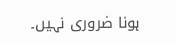ہونا ضروری نہیں۔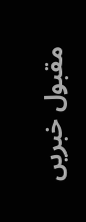مقبول خبریں